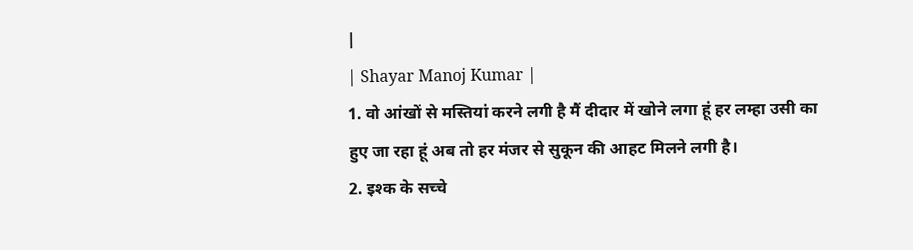|
| Shayar Manoj Kumar |
1. वो आंखों से मस्तियां करने लगी है मैं दीदार में खोने लगा हूं हर लम्हा उसी का हुए जा रहा हूं अब तो हर मंजर से सुकून की आहट मिलने लगी है।
2. इश्क के सच्चे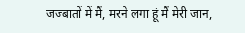जज्बातों में मैं, मरने लगा हूं मैं मेरी जान,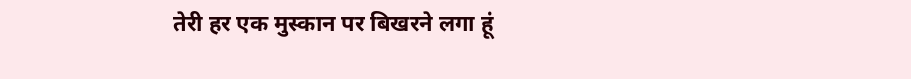तेरी हर एक मुस्कान पर बिखरने लगा हूं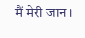मैं मेरी जान।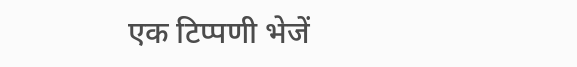एक टिप्पणी भेजें